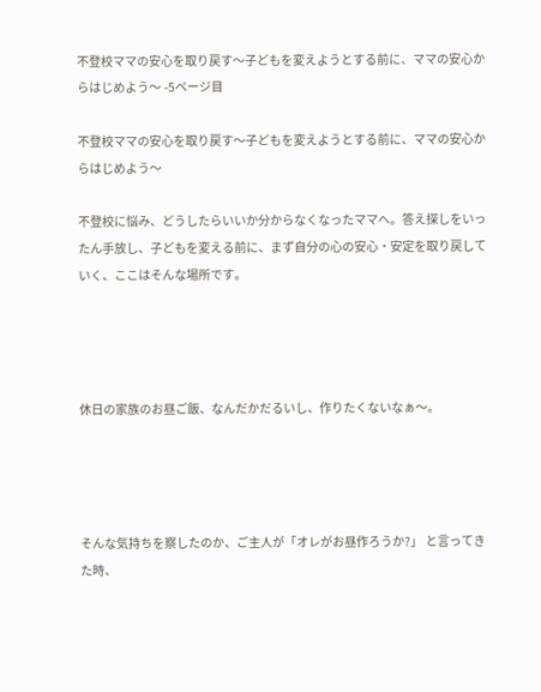不登校ママの安心を取り戻す〜子どもを変えようとする前に、ママの安心からはじめよう〜 -5ページ目

不登校ママの安心を取り戻す〜子どもを変えようとする前に、ママの安心からはじめよう〜

不登校に悩み、どうしたらいいか分からなくなったママへ。答え探しをいったん手放し、子どもを変える前に、まず自分の心の安心・安定を取り戻していく、ここはそんな場所です。




休日の家族のお昼ご飯、なんだかだるいし、作りたくないなぁ〜。




そんな気持ちを察したのか、ご主人が「オレがお昼作ろうか?」 と言ってきた時、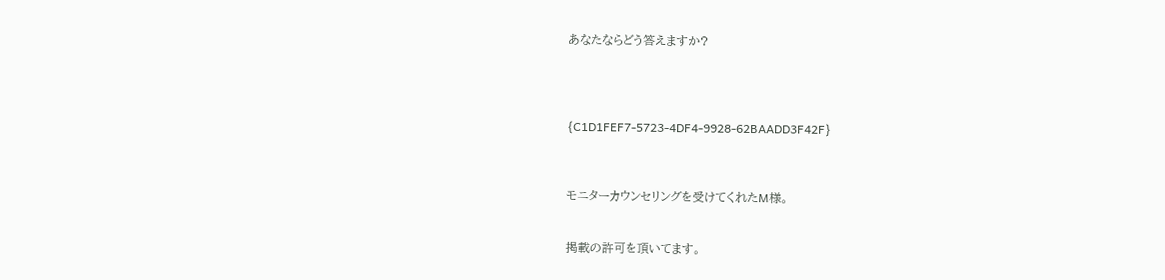あなたならどう答えますか?




{C1D1FEF7-5723-4DF4-9928-62BAADD3F42F}



モニターカウンセリングを受けてくれたM様。


掲載の許可を頂いてます。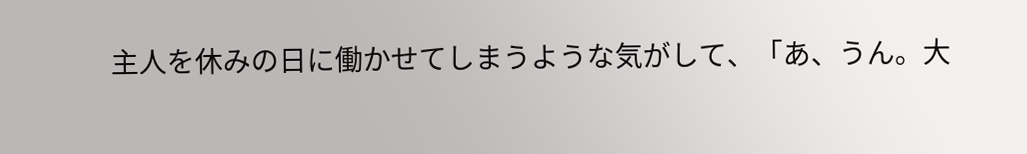主人を休みの日に働かせてしまうような気がして、「あ、うん。大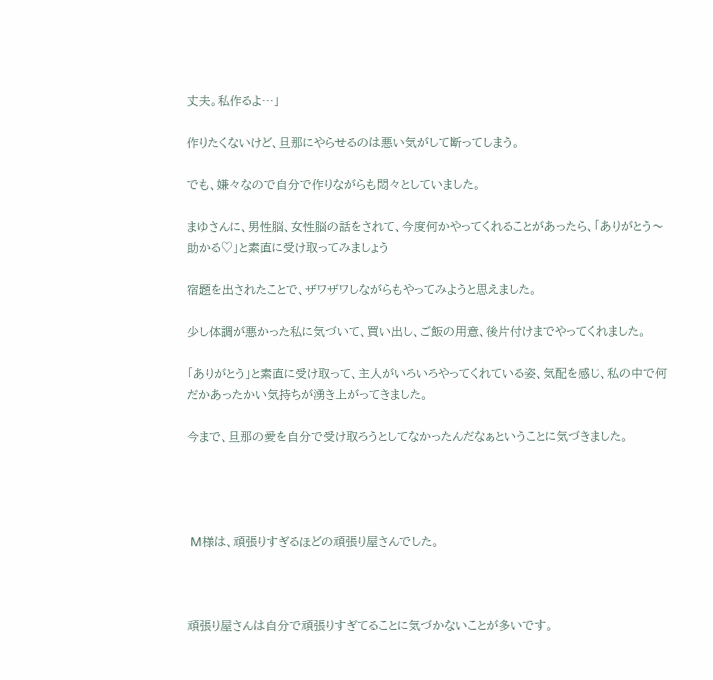丈夫。私作るよ…」

作りたくないけど、旦那にやらせるのは悪い気がして断ってしまう。

でも、嫌々なので自分で作りながらも悶々としていました。

まゆさんに、男性脳、女性脳の話をされて、今度何かやってくれることがあったら、「ありがとう〜助かる♡」と素直に受け取ってみましょう

宿題を出されたことで、ザワザワしながらもやってみようと思えました。

少し体調が悪かった私に気づいて、買い出し、ご飯の用意、後片付けまでやってくれました。

「ありがとう」と素直に受け取って、主人がいろいろやってくれている姿、気配を感じ、私の中で何だかあったかい気持ちが湧き上がってきました。

今まで、旦那の愛を自分で受け取ろうとしてなかったんだなぁということに気づきました。




 M様は、頑張りすぎるほどの頑張り屋さんでした。



頑張り屋さんは自分で頑張りすぎてることに気づかないことが多いです。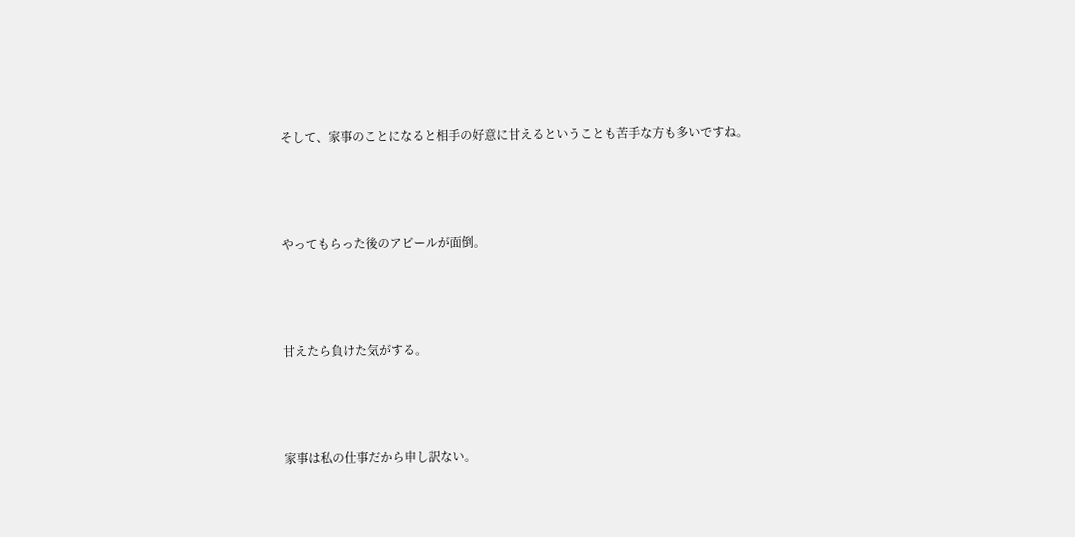そして、家事のことになると相手の好意に甘えるということも苦手な方も多いですね。



やってもらった後のアピールが面倒。



甘えたら負けた気がする。



家事は私の仕事だから申し訳ない。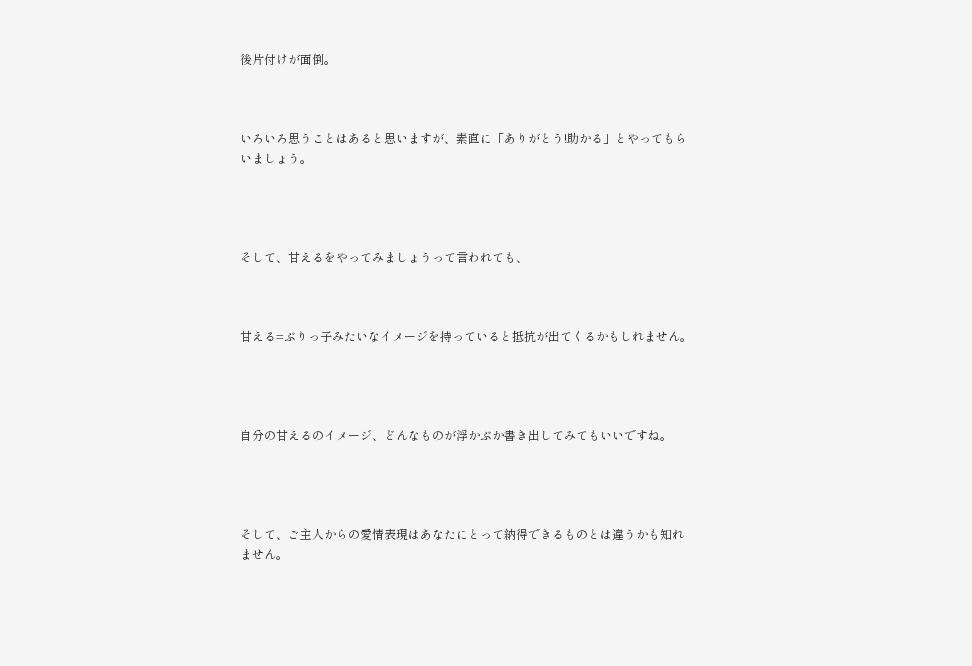後片付けが面倒。



いろいろ思うことはあると思いますが、素直に「ありがとう!助かる」とやってもらいましょう。




そして、甘えるをやってみましょうって言われても、



甘える=ぶりっ子みたいなイメージを持っていると抵抗が出てくるかもしれません。




自分の甘えるのイメージ、どんなものが浮かぶか書き出してみてもいいですね。




そして、ご主人からの愛情表現はあなたにとって納得できるものとは違うかも知れません。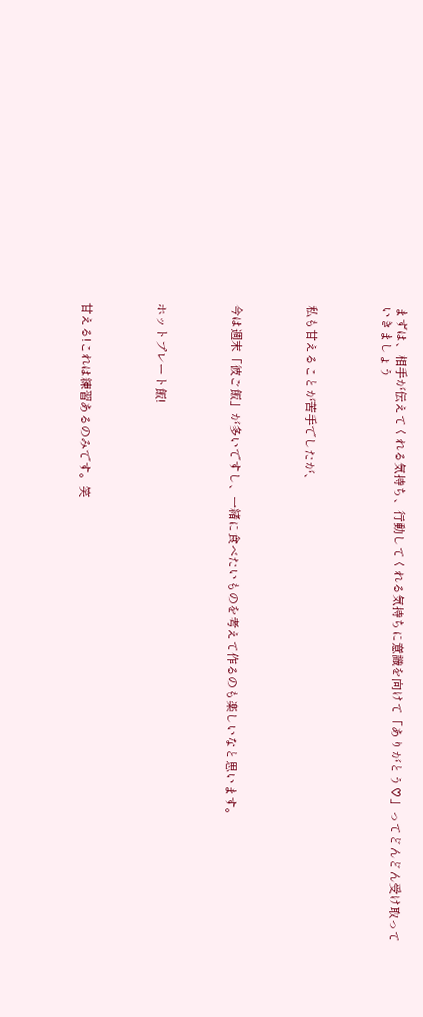まずは、相手が伝えてくれる気持ち、行動してくれる気持ちに意識を向けて「ありがとう♡」ってどんどん受け取っていきましょう




私も甘えることが苦手でしたが、




今は週末「彼ご飯」が多いですし、一緒に食べたいものを考えて作るのも楽しいなと思います。




ホットプレート飯!




甘える!これは練習あるのみです。笑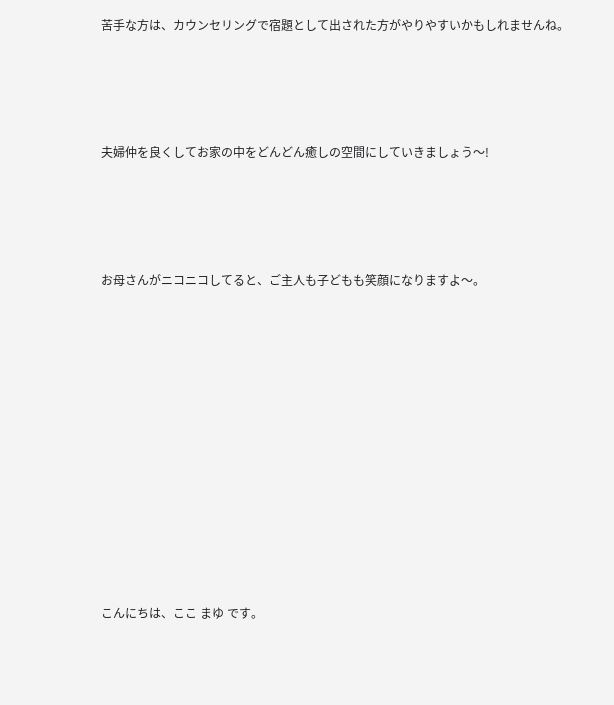苦手な方は、カウンセリングで宿題として出された方がやりやすいかもしれませんね。




夫婦仲を良くしてお家の中をどんどん癒しの空間にしていきましょう〜!




お母さんがニコニコしてると、ご主人も子どもも笑顔になりますよ〜。












こんにちは、ここ まゆ です。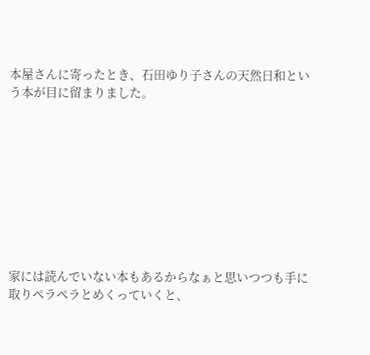本屋さんに寄ったとき、石田ゆり子さんの天然日和という本が目に留まりました。









家には読んでいない本もあるからなぁと思いつつも手に取りペラペラとめくっていくと、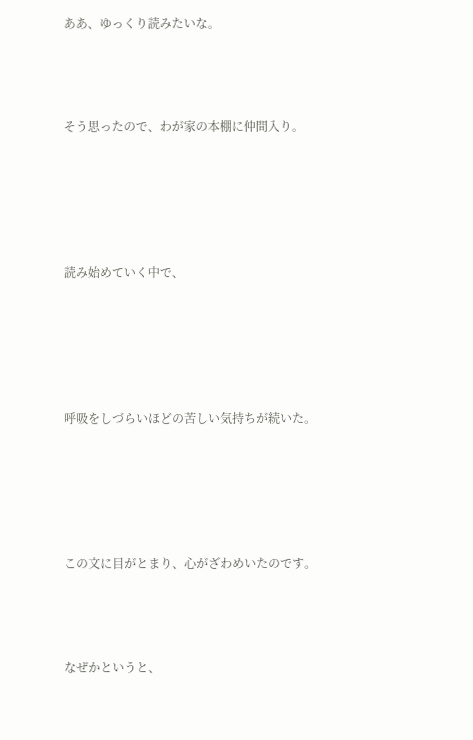ああ、ゆっくり読みたいな。




そう思ったので、わが家の本棚に仲間入り。






読み始めていく中で、






呼吸をしづらいほどの苦しい気持ちが続いた。






この文に目がとまり、心がざわめいたのです。




なぜかというと、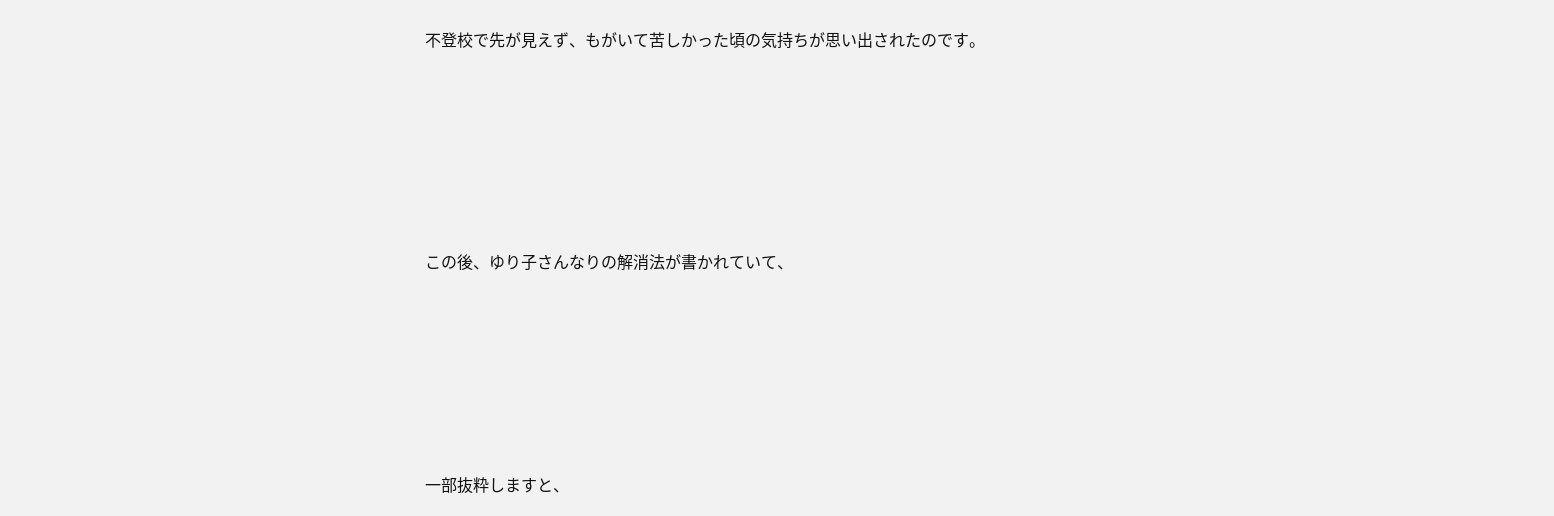不登校で先が見えず、もがいて苦しかった頃の気持ちが思い出されたのです。






この後、ゆり子さんなりの解消法が書かれていて、






一部抜粋しますと、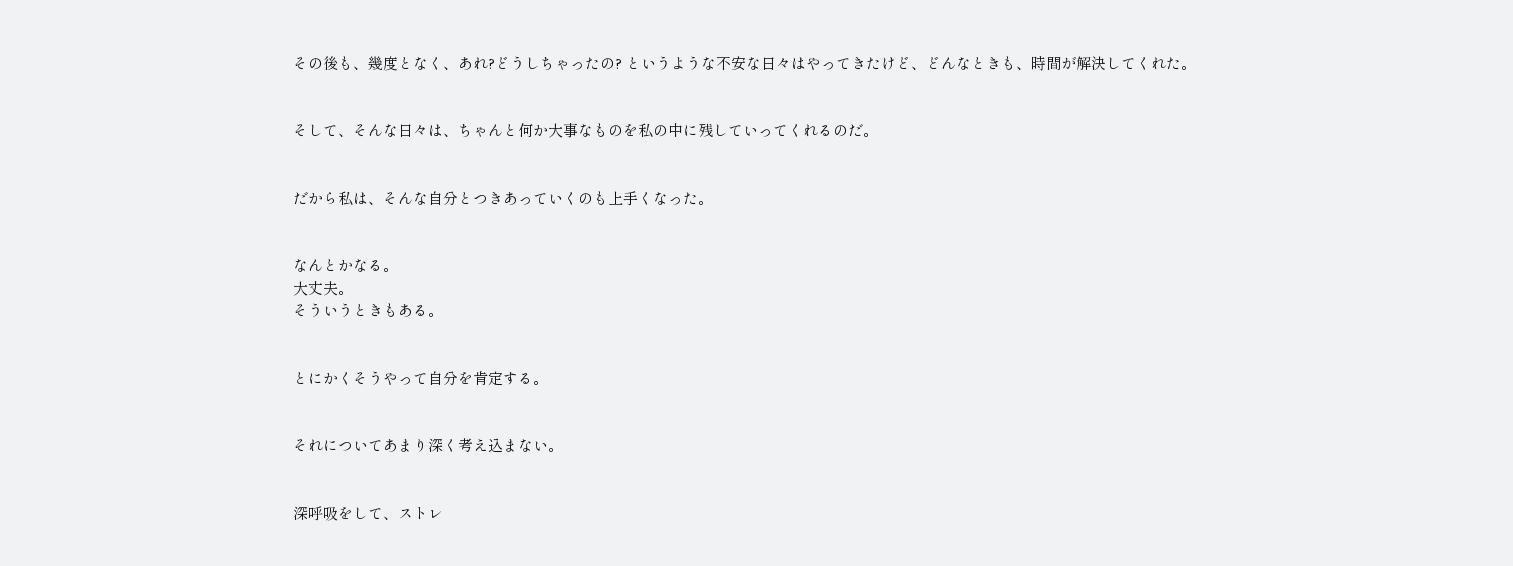その後も、幾度となく、あれ?どうしちゃったの? というような不安な日々はやってきたけど、どんなときも、時間が解決してくれた。


そして、そんな日々は、ちゃんと何か大事なものを私の中に残していってくれるのだ。


だから私は、そんな自分とつきあっていくのも上手くなった。


なんとかなる。
大丈夫。
そういうときもある。


とにかくそうやって自分を肯定する。


それについてあまり深く考え込まない。


深呼吸をして、ストレ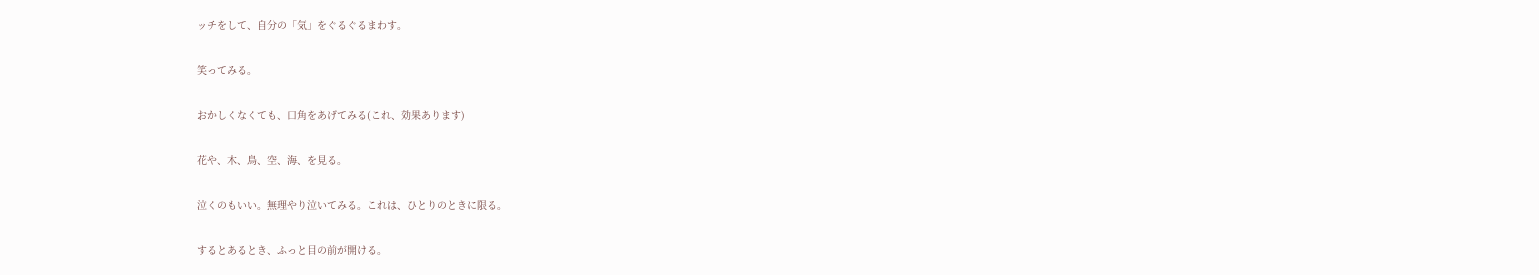ッチをして、自分の「気」をぐるぐるまわす。


笑ってみる。


おかしくなくても、口角をあげてみる(これ、効果あります)


花や、木、鳥、空、海、を見る。


泣くのもいい。無理やり泣いてみる。これは、ひとりのときに限る。


するとあるとき、ふっと目の前が開ける。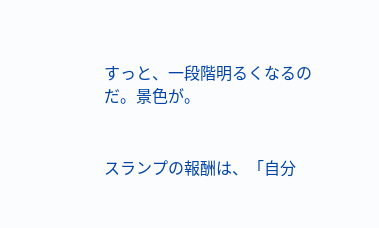すっと、一段階明るくなるのだ。景色が。


スランプの報酬は、「自分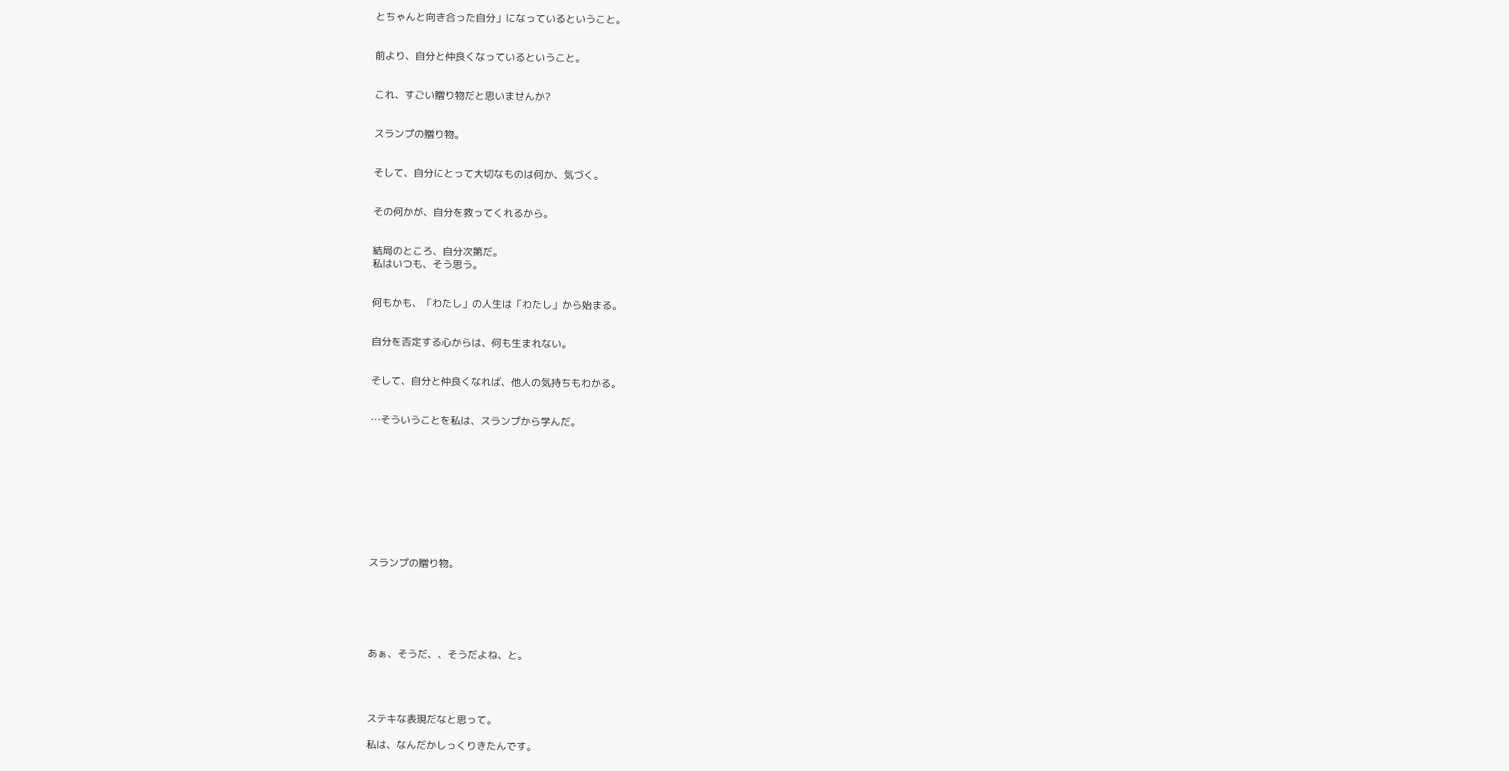とちゃんと向き合った自分」になっているということ。


前より、自分と仲良くなっているということ。


これ、すごい贈り物だと思いませんか?


スランプの贈り物。


そして、自分にとって大切なものは何か、気づく。


その何かが、自分を救ってくれるから。


結局のところ、自分次第だ。
私はいつも、そう思う。


何もかも、「わたし」の人生は「わたし」から始まる。


自分を否定する心からは、何も生まれない。


そして、自分と仲良くなれば、他人の気持ちもわかる。


…そういうことを私は、スランプから学んだ。










スランプの贈り物。






あぁ、そうだ、、そうだよね、と。




ステキな表現だなと思って。

私は、なんだかしっくりきたんです。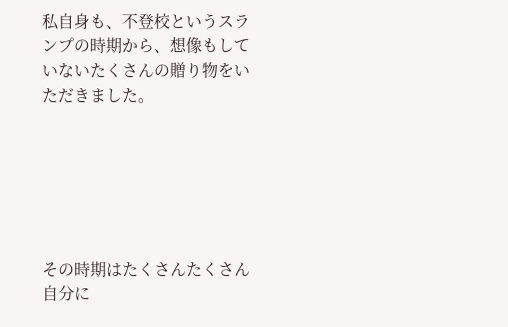私自身も、不登校というスランプの時期から、想像もしていないたくさんの贈り物をいただきました。






その時期はたくさんたくさん自分に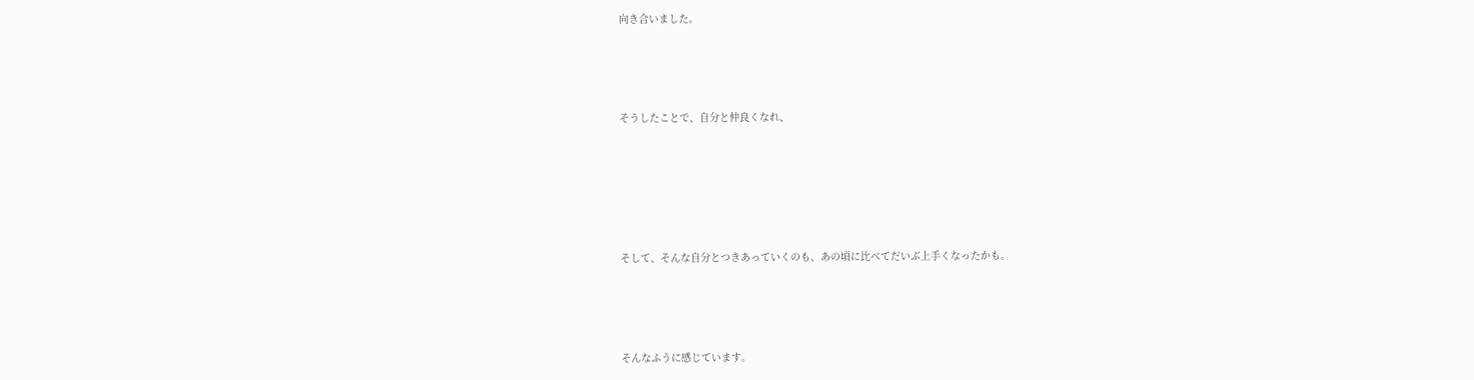向き合いました。




そうしたことで、自分と仲良くなれ、






そして、そんな自分とつきあっていくのも、あの頃に比べてだいぶ上手くなったかも。




そんなふうに感じています。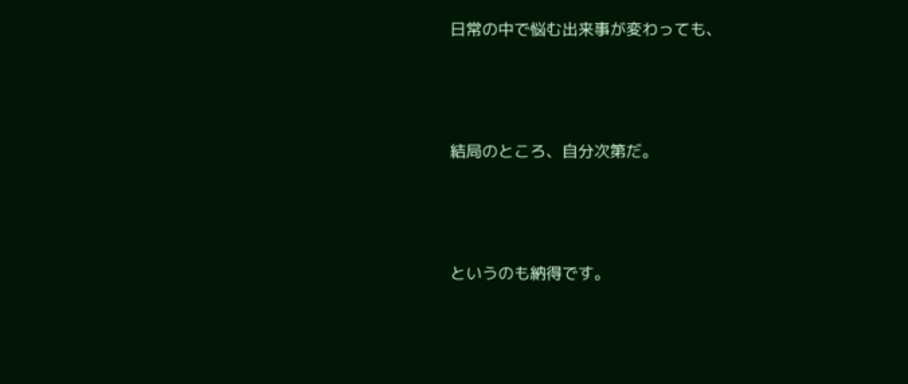日常の中で悩む出来事が変わっても、




結局のところ、自分次第だ。




というのも納得です。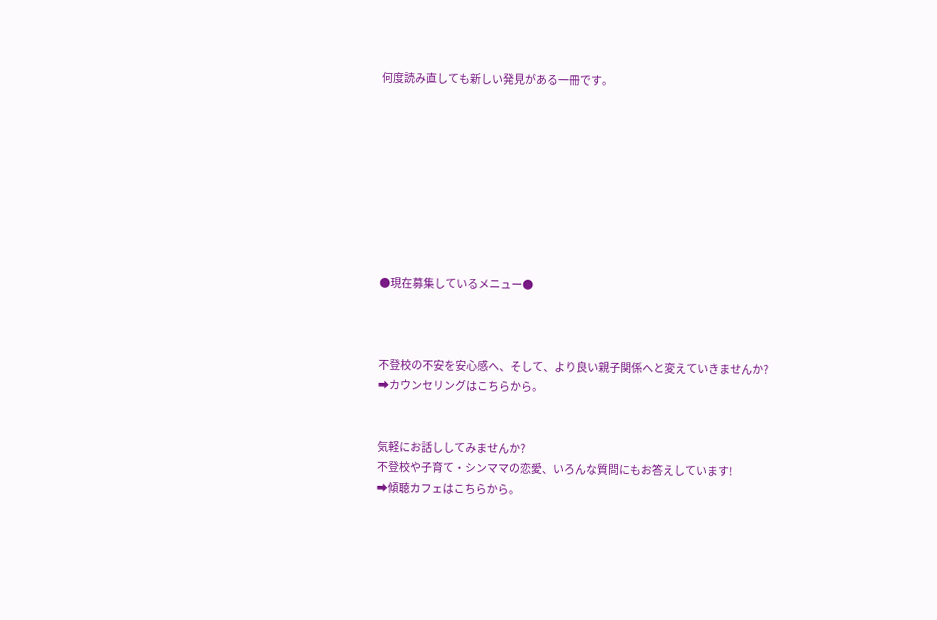何度読み直しても新しい発見がある一冊です。









●現在募集しているメニュー●



不登校の不安を安心感へ、そして、より良い親子関係へと変えていきませんか?
➡カウンセリングはこちらから。


気軽にお話ししてみませんか?
不登校や子育て・シンママの恋愛、いろんな質問にもお答えしています!
➡傾聴カフェはこちらから。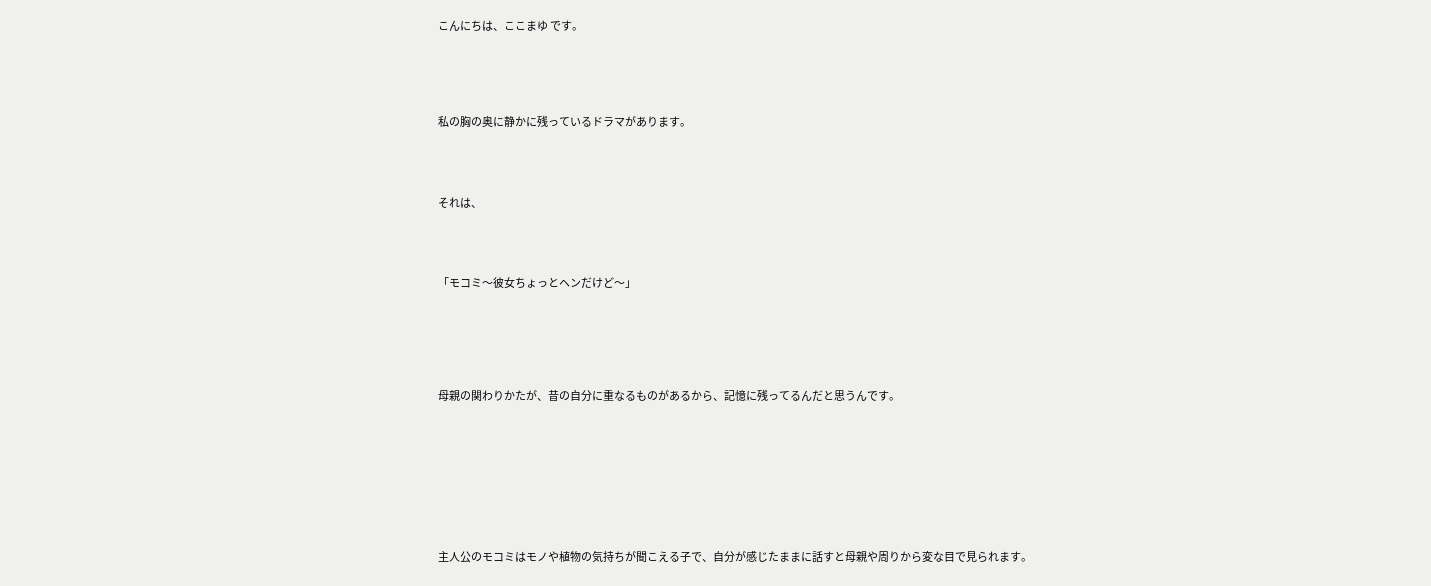こんにちは、ここまゆ です。





私の胸の奥に静かに残っているドラマがあります。




それは、




「モコミ〜彼女ちょっとヘンだけど〜」






母親の関わりかたが、昔の自分に重なるものがあるから、記憶に残ってるんだと思うんです。









主人公のモコミはモノや植物の気持ちが聞こえる子で、自分が感じたままに話すと母親や周りから変な目で見られます。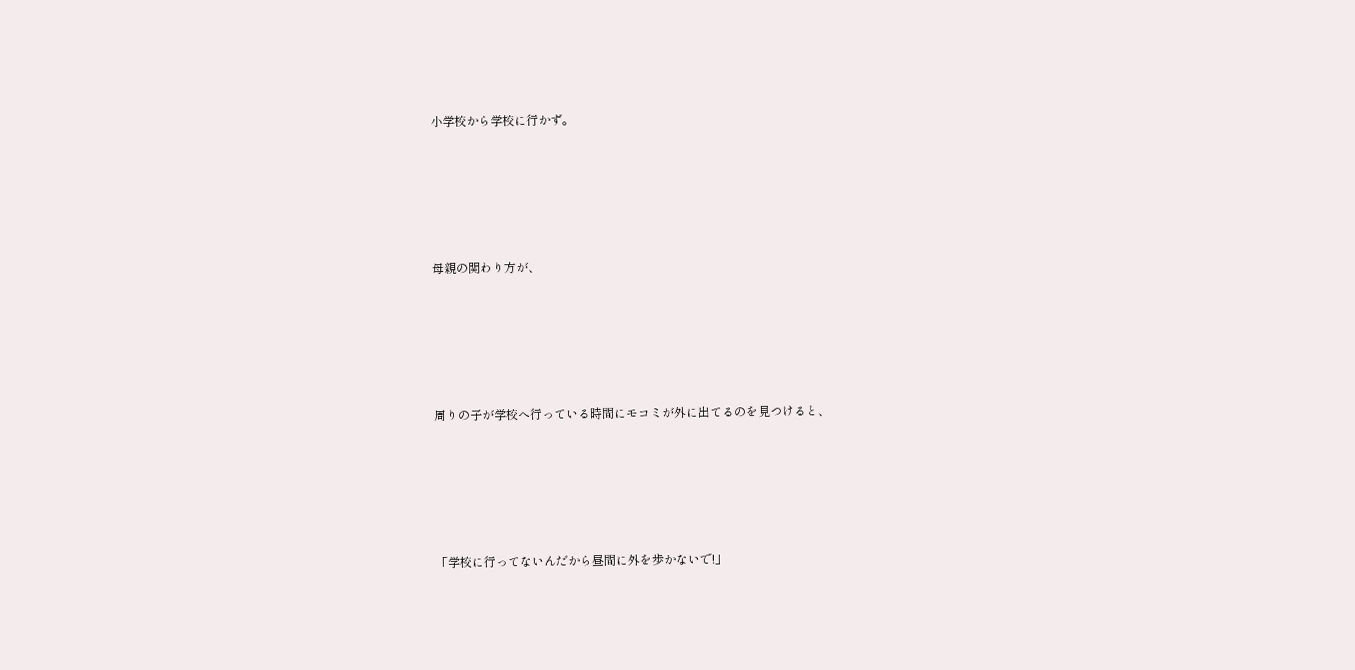小学校から学校に行かず。






母親の関わり方が、






周りの子が学校へ行っている時間にモコミが外に出てるのを見つけると、






「学校に行ってないんだから昼間に外を歩かないで!」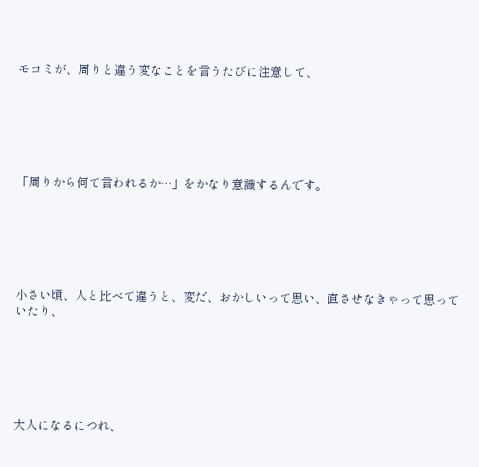モコミが、周りと違う変なことを言うたびに注意して、






「周りから何て言われるか…」をかなり意識するんです。






小さい頃、人と比べて違うと、変だ、おかしいって思い、直させなきゃって思っていたり、






大人になるにつれ、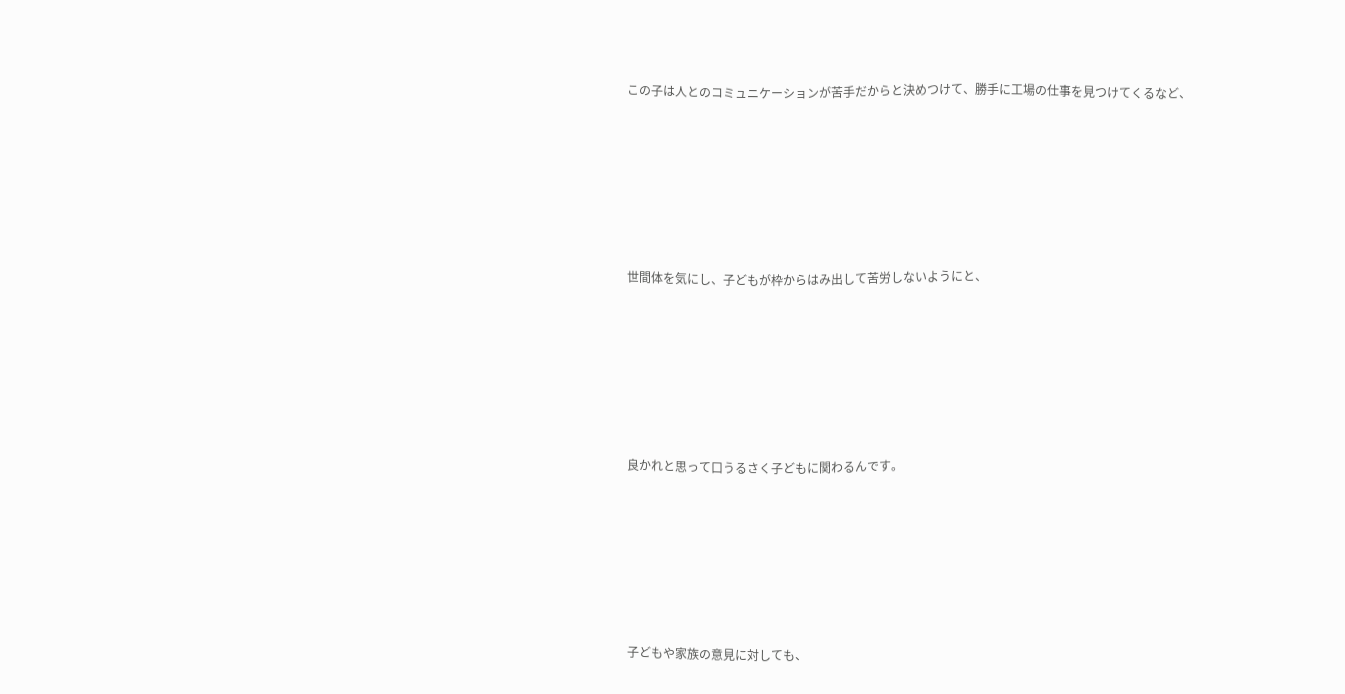この子は人とのコミュニケーションが苦手だからと決めつけて、勝手に工場の仕事を見つけてくるなど、






世間体を気にし、子どもが枠からはみ出して苦労しないようにと、






良かれと思って口うるさく子どもに関わるんです。






子どもや家族の意見に対しても、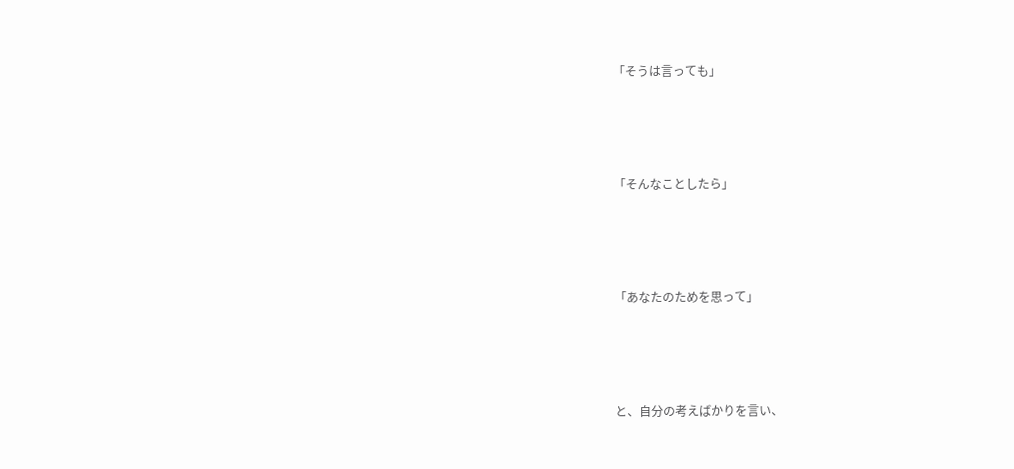「そうは言っても」






「そんなことしたら」






「あなたのためを思って」






と、自分の考えばかりを言い、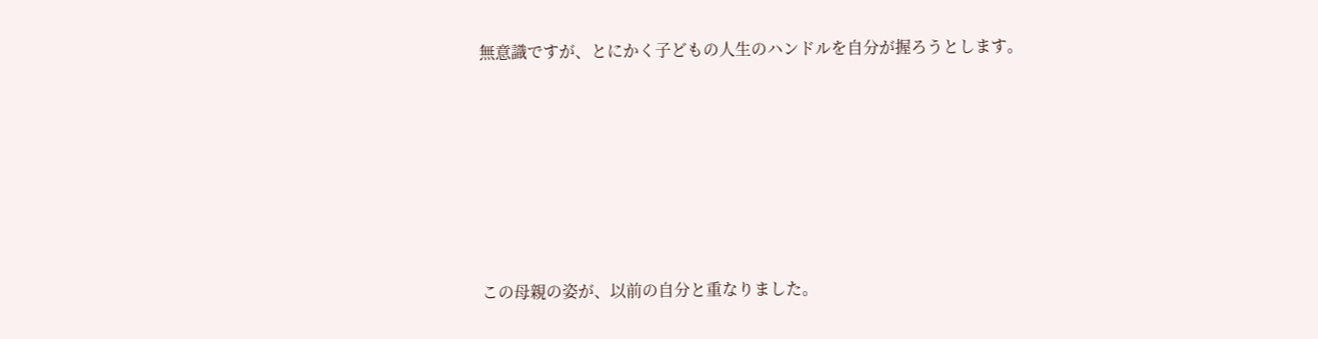無意識ですが、とにかく子どもの人生のハンドルを自分が握ろうとします。






この母親の姿が、以前の自分と重なりました。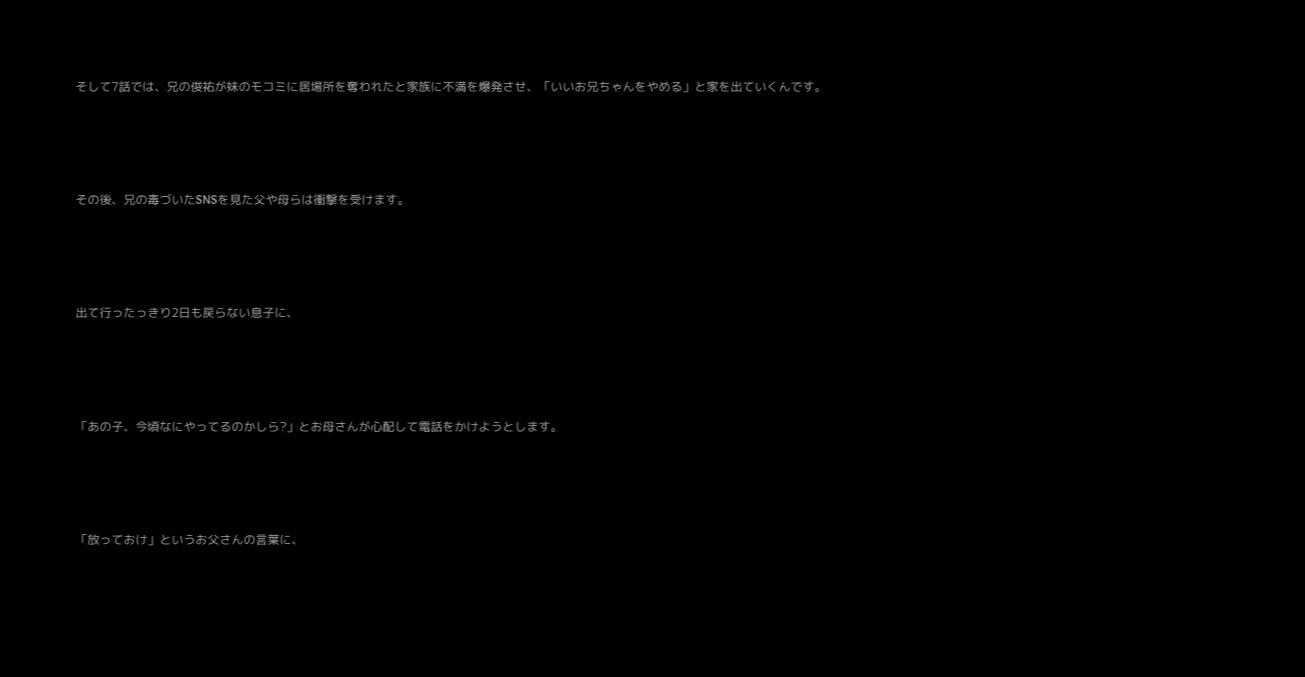そして7話では、兄の俊祐が妹のモコミに居場所を奪われたと家族に不満を爆発させ、「いいお兄ちゃんをやめる」と家を出ていくんです。






その後、兄の毒づいたSNSを見た父や母らは衝撃を受けます。






出て行ったっきり2日も戻らない息子に、






「あの子、今頃なにやってるのかしら?」とお母さんが心配して電話をかけようとします。






「放っておけ」というお父さんの言葉に、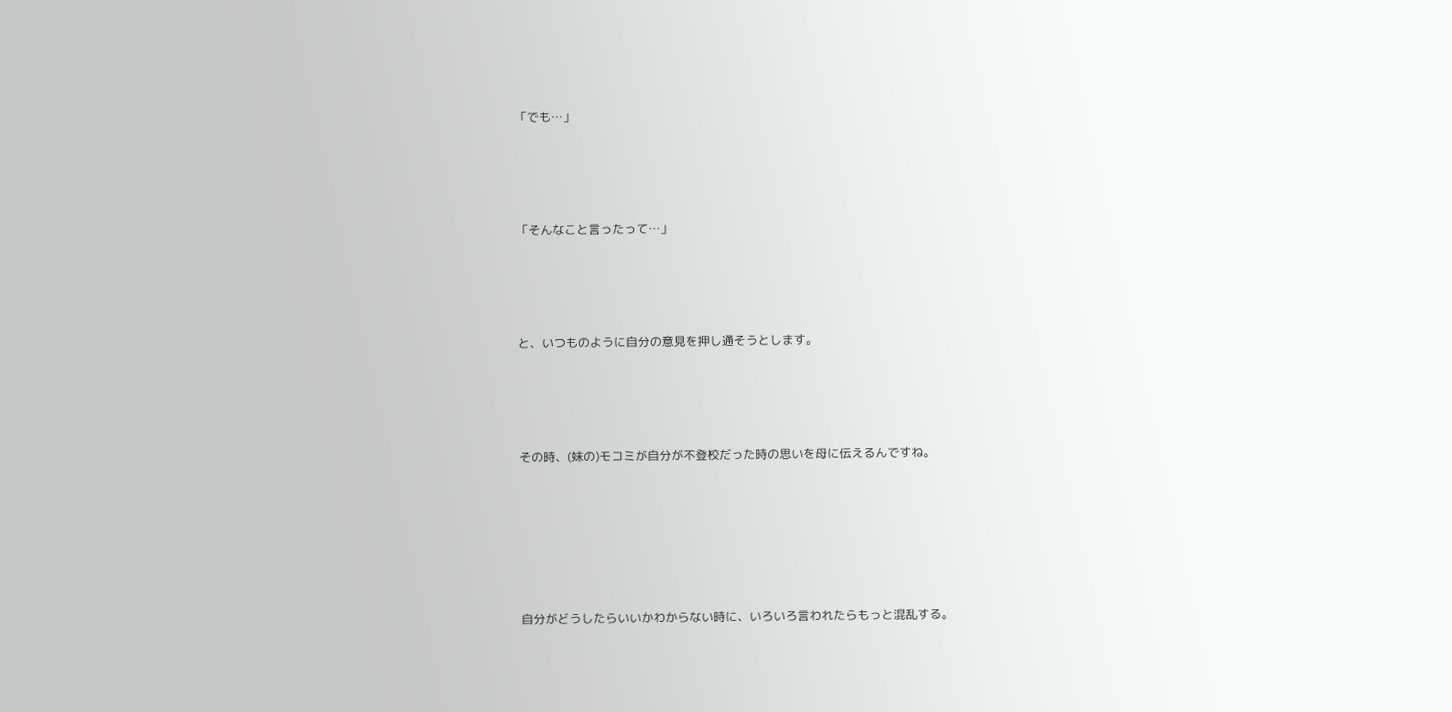「でも…」






「そんなこと言ったって…」






と、いつものように自分の意見を押し通そうとします。






その時、(妹の)モコミが自分が不登校だった時の思いを母に伝えるんですね。









自分がどうしたらいいかわからない時に、いろいろ言われたらもっと混乱する。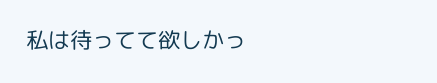私は待ってて欲しかっ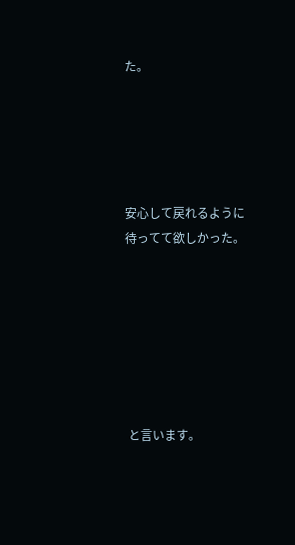た。





安心して戻れるように待ってて欲しかった。







 と言います。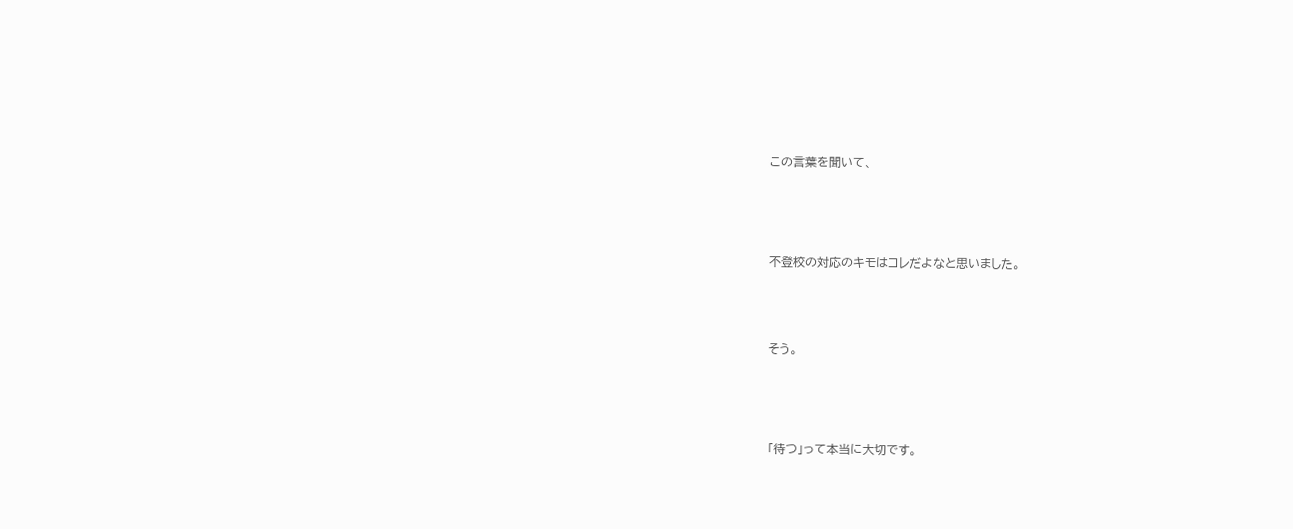この言葉を聞いて、






不登校の対応のキモはコレだよなと思いました。





そう。






「待つ」って本当に大切です。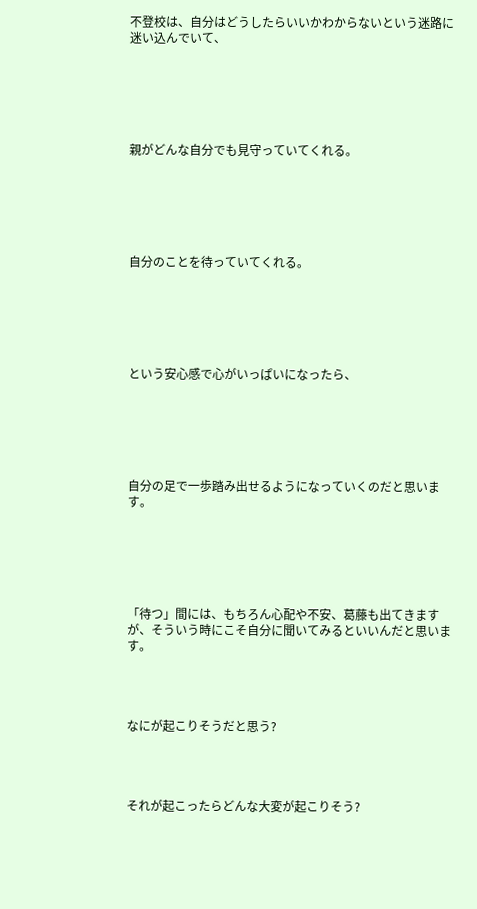不登校は、自分はどうしたらいいかわからないという迷路に迷い込んでいて、






親がどんな自分でも見守っていてくれる。






自分のことを待っていてくれる。






という安心感で心がいっぱいになったら、






自分の足で一歩踏み出せるようになっていくのだと思います。






「待つ」間には、もちろん心配や不安、葛藤も出てきますが、そういう時にこそ自分に聞いてみるといいんだと思います。




なにが起こりそうだと思う?




それが起こったらどんな大変が起こりそう?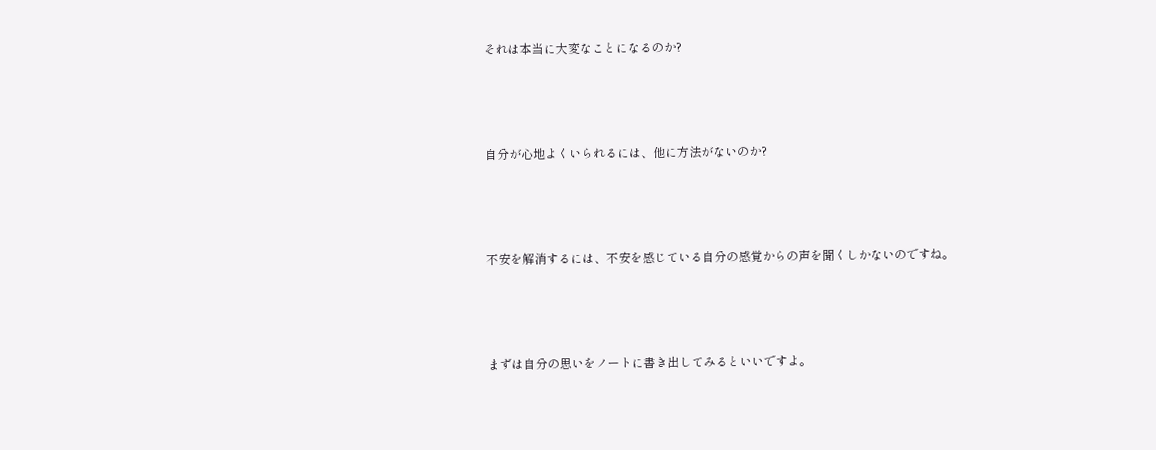それは本当に大変なことになるのか?




自分が心地よくいられるには、他に方法がないのか?




不安を解消するには、不安を感じている自分の感覚からの声を聞くしかないのですね。




まずは自分の思いをノートに書き出してみるといいですよ。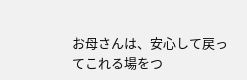お母さんは、安心して戻ってこれる場をつ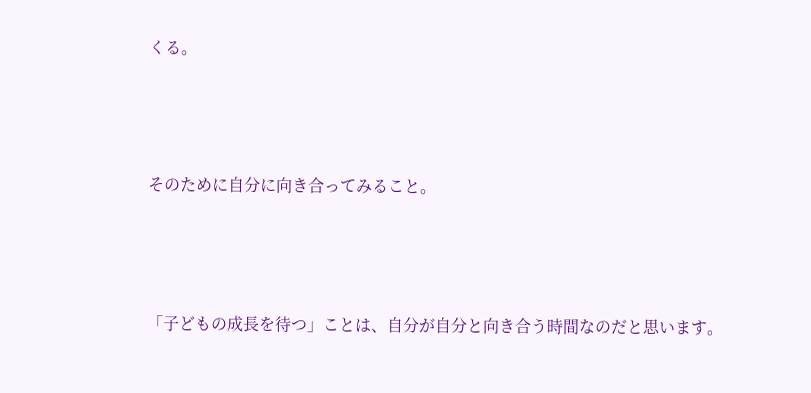くる。




そのために自分に向き合ってみること。




「子どもの成長を待つ」ことは、自分が自分と向き合う時間なのだと思います。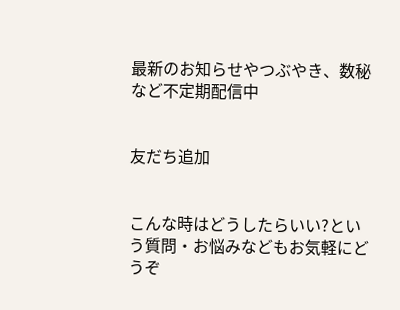最新のお知らせやつぶやき、数秘など不定期配信中


友だち追加


こんな時はどうしたらいい?という質問・お悩みなどもお気軽にどうぞ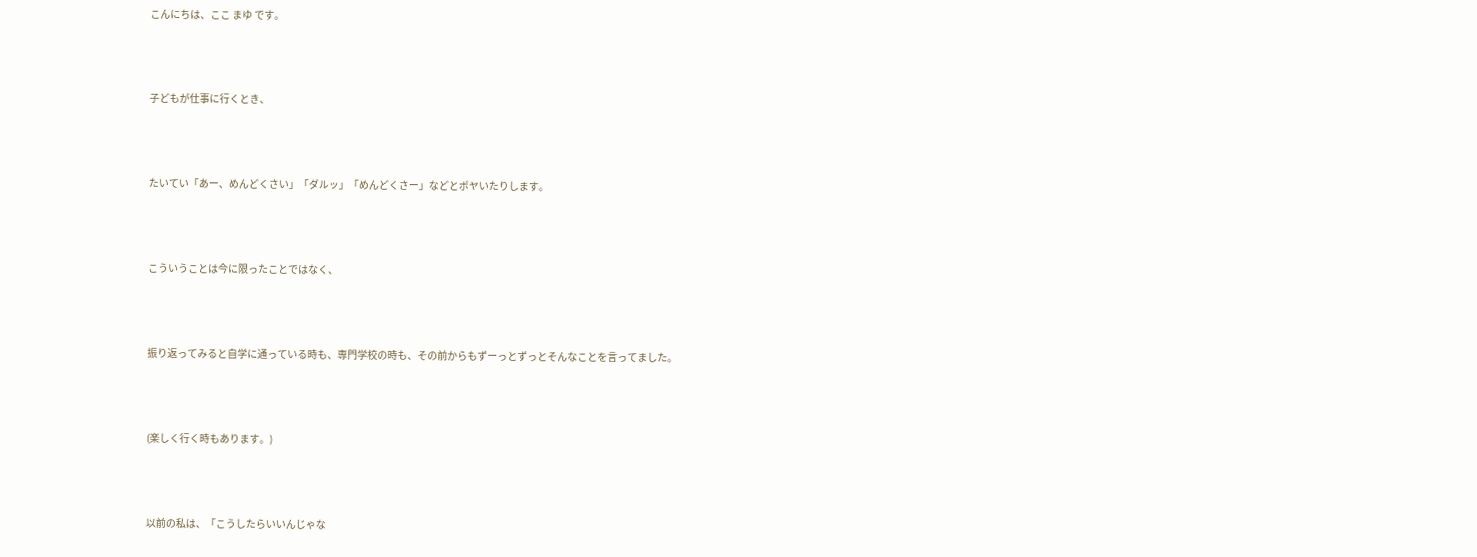こんにちは、ここ まゆ です。




子どもが仕事に行くとき、




たいてい「あー、めんどくさい」「ダルッ」「めんどくさー」などとボヤいたりします。




こういうことは今に限ったことではなく、




振り返ってみると自学に通っている時も、専門学校の時も、その前からもずーっとずっとそんなことを言ってました。




(楽しく行く時もあります。)




以前の私は、「こうしたらいいんじゃな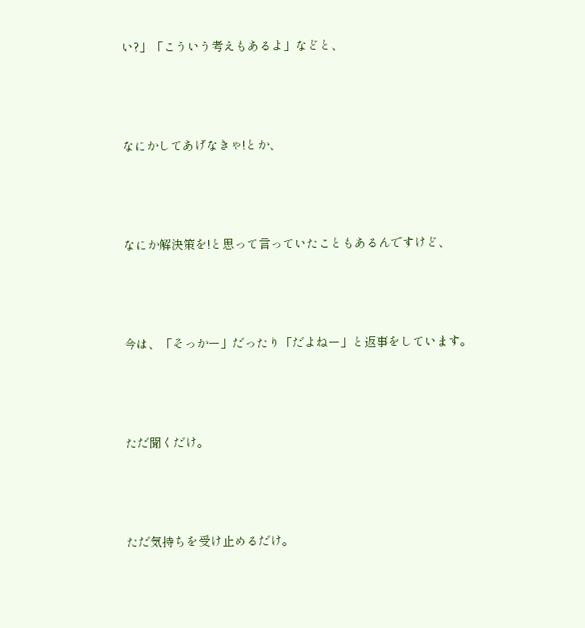い?」「こういう考えもあるよ」などと、




なにかしてあげなきゃ!とか、




なにか解決策を!と思って言っていたこともあるんですけど、




今は、「そっかー」だったり「だよねー」と返事をしています。




ただ聞くだけ。




ただ気持ちを受け止めるだけ。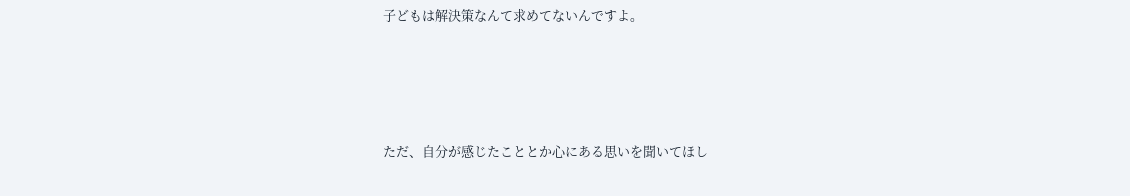子どもは解決策なんて求めてないんですよ。




ただ、自分が感じたこととか心にある思いを聞いてほし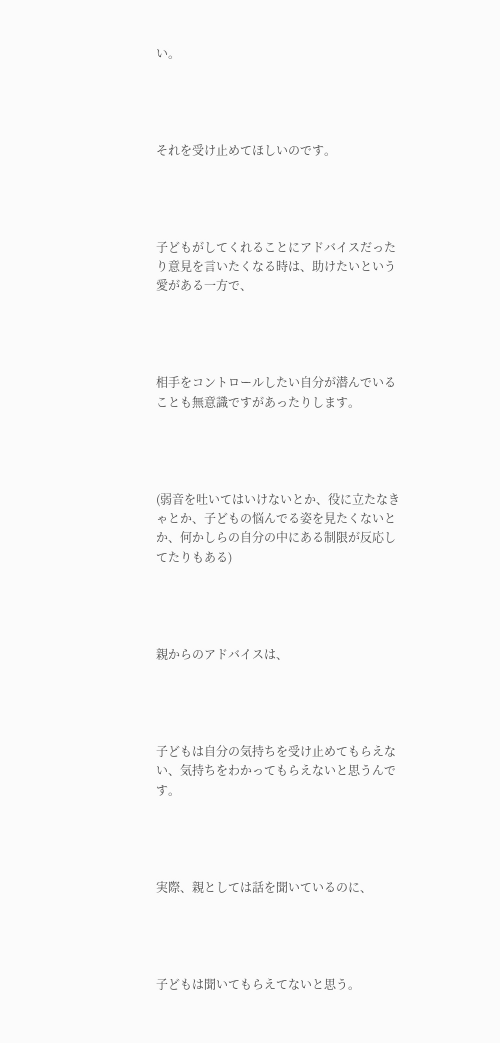い。




それを受け止めてほしいのです。




子どもがしてくれることにアドバイスだったり意見を言いたくなる時は、助けたいという愛がある一方で、




相手をコントロールしたい自分が潜んでいることも無意識ですがあったりします。




(弱音を吐いてはいけないとか、役に立たなきゃとか、子どもの悩んでる姿を見たくないとか、何かしらの自分の中にある制限が反応してたりもある)




親からのアドバイスは、




子どもは自分の気持ちを受け止めてもらえない、気持ちをわかってもらえないと思うんです。




実際、親としては話を聞いているのに、




子どもは聞いてもらえてないと思う。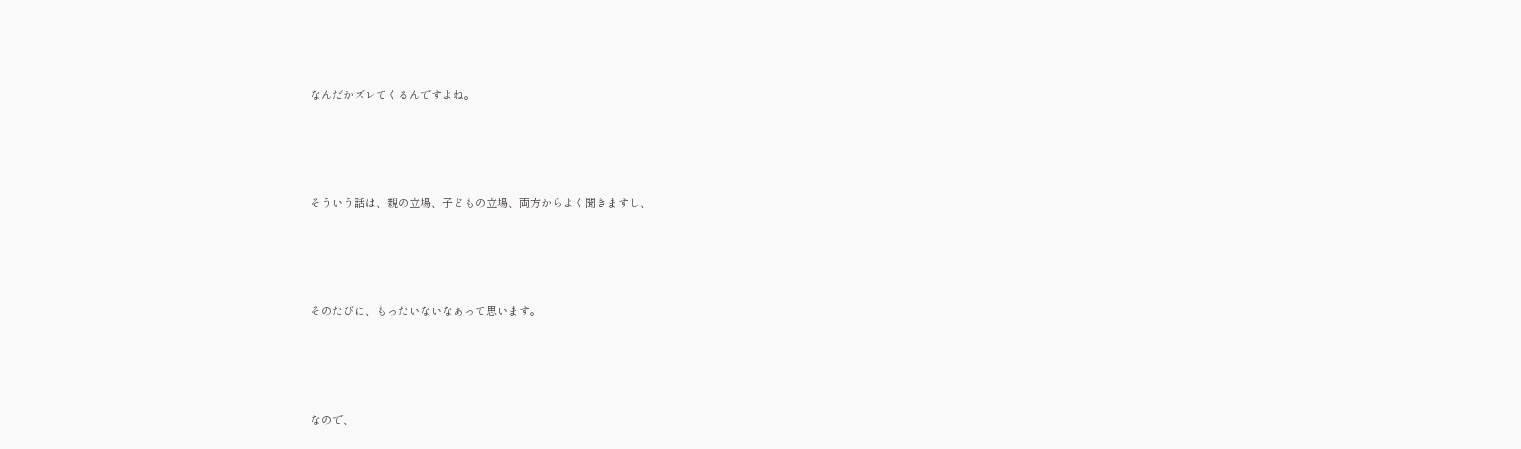なんだかズレてくるんですよね。




そういう話は、親の立場、子どもの立場、両方からよく聞きますし、




そのたびに、もったいないなぁって思います。




なので、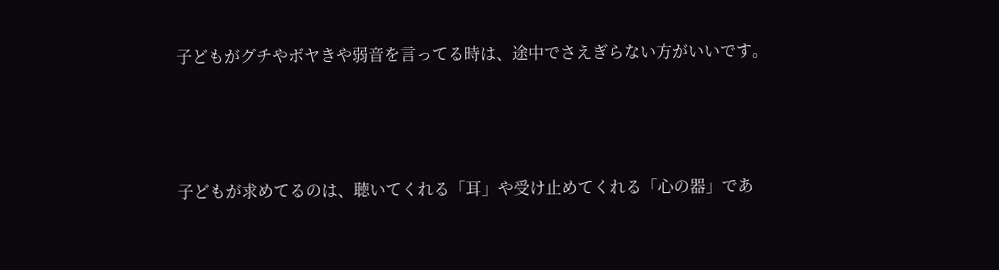子どもがグチやボヤきや弱音を言ってる時は、途中でさえぎらない方がいいです。




子どもが求めてるのは、聴いてくれる「耳」や受け止めてくれる「心の器」であ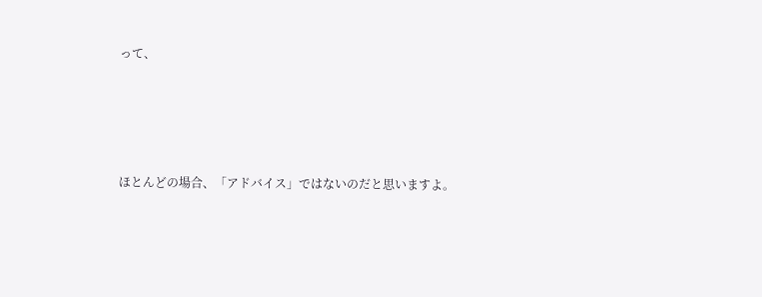って、




ほとんどの場合、「アドバイス」ではないのだと思いますよ。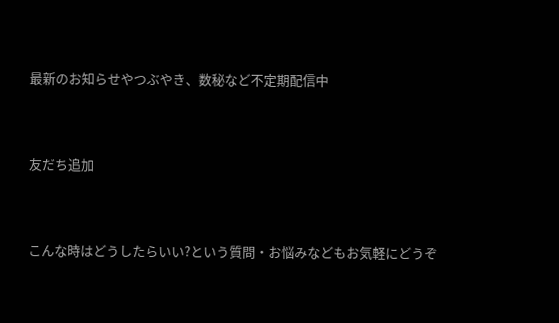最新のお知らせやつぶやき、数秘など不定期配信中


友だち追加


こんな時はどうしたらいい?という質問・お悩みなどもお気軽にどうぞ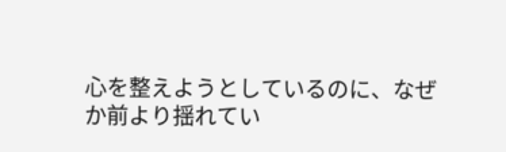心を整えようとしているのに、なぜか前より揺れてい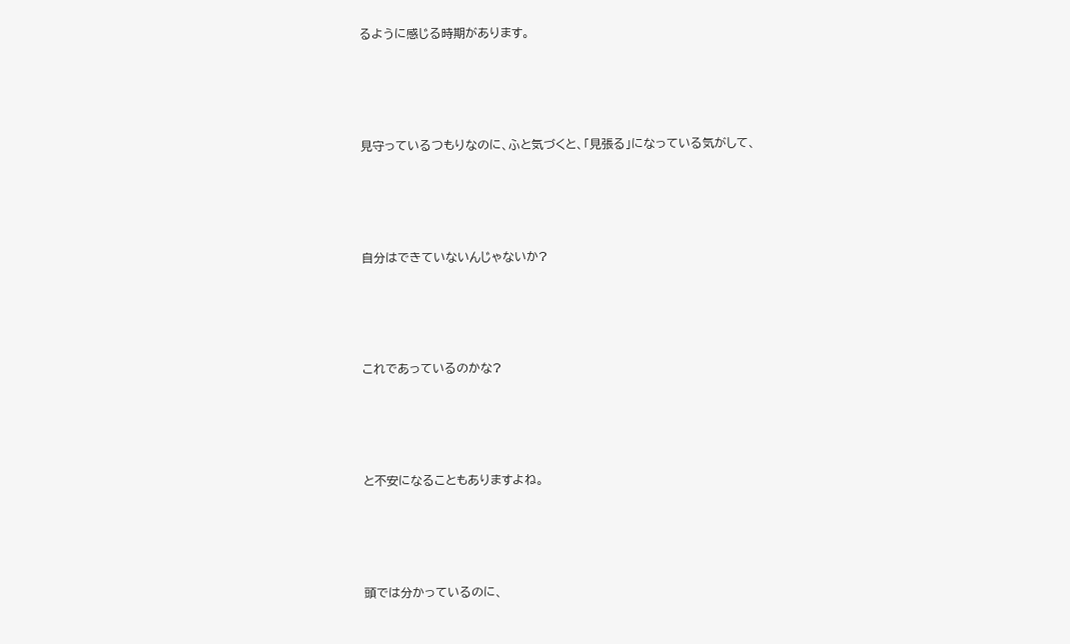るように感じる時期があります。




見守っているつもりなのに、ふと気づくと、「見張る」になっている気がして、




自分はできていないんじゃないか?




これであっているのかな?




と不安になることもありますよね。




頭では分かっているのに、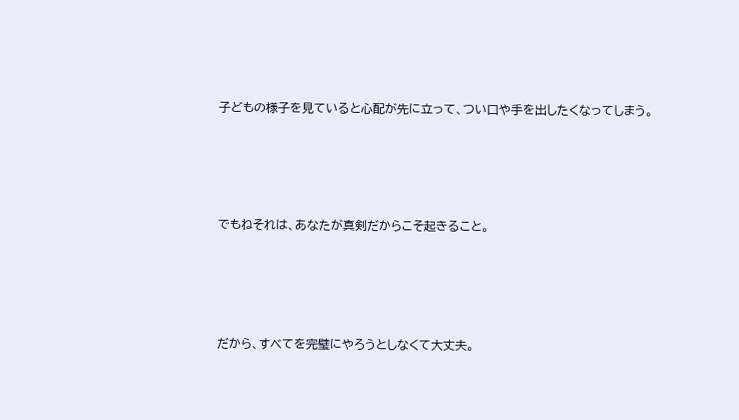子どもの様子を見ていると心配が先に立って、つい口や手を出したくなってしまう。




でもねそれは、あなたが真剣だからこそ起きること。




だから、すべてを完璧にやろうとしなくて大丈夫。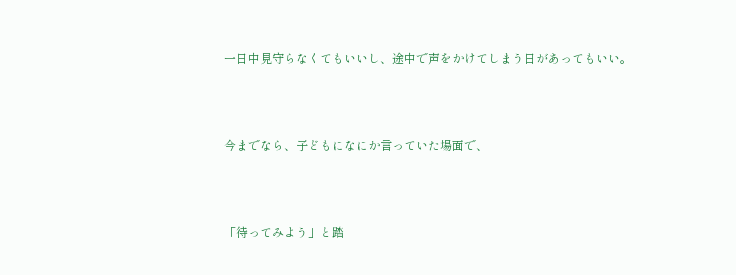一日中見守らなくてもいいし、途中で声をかけてしまう日があってもいい。




今までなら、子どもになにか言っていた場面で、




「待ってみよう」と踏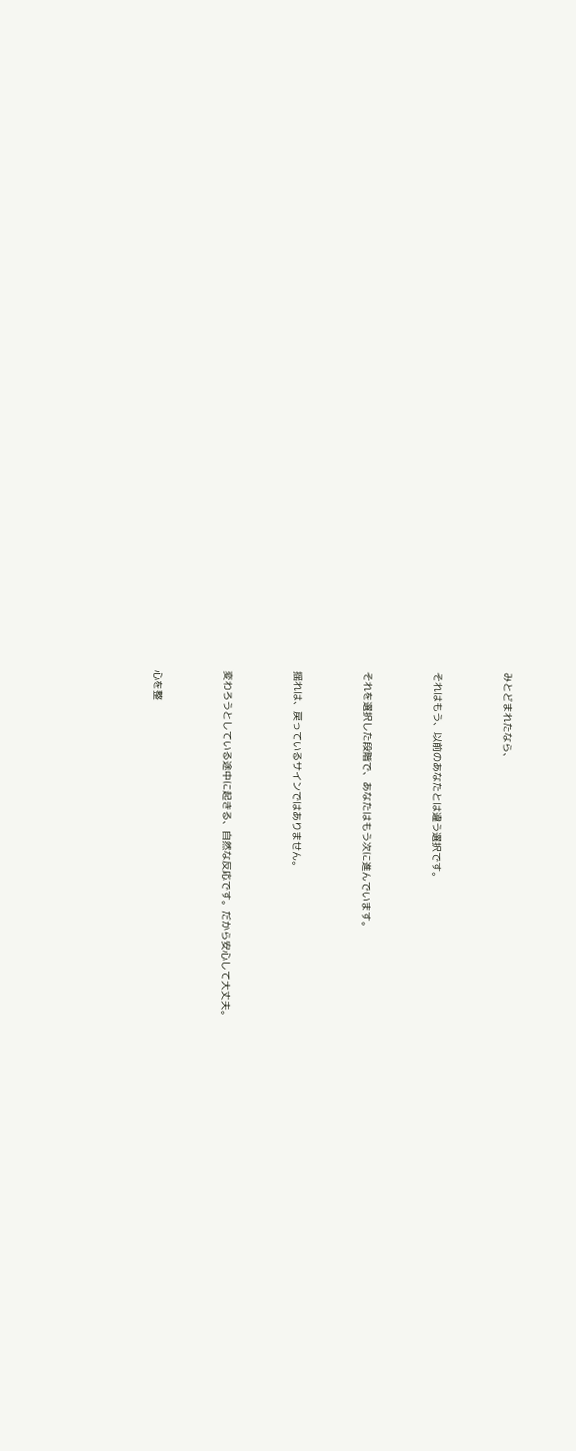みとどまれたなら、




それはもう、以前のあなたとは違う選択です。




それを選択した段階で、あなたはもう次に進んでいます。




揺れは、戻っているサインではありません。




変わろうとしている途中に起きる、自然な反応です。だから安心して大丈夫。




心を整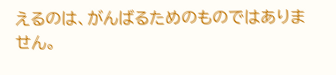えるのは、がんばるためのものではありません。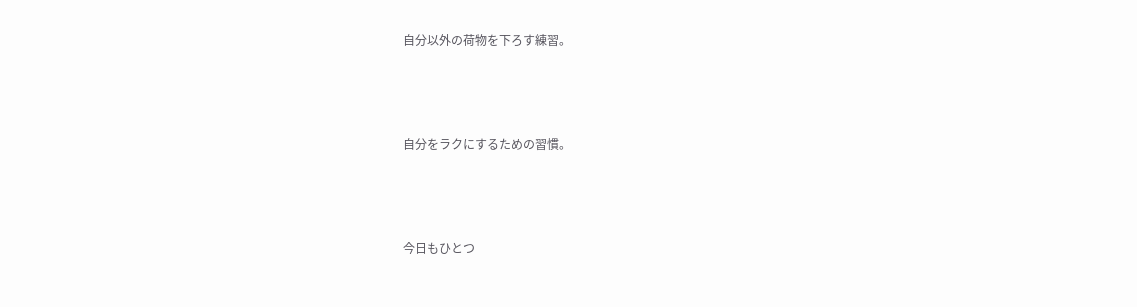自分以外の荷物を下ろす練習。




自分をラクにするための習慣。




今日もひとつ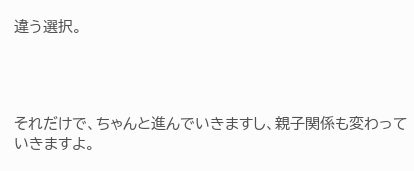違う選択。




それだけで、ちゃんと進んでいきますし、親子関係も変わっていきますよ。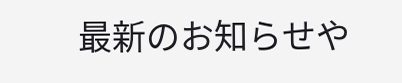最新のお知らせや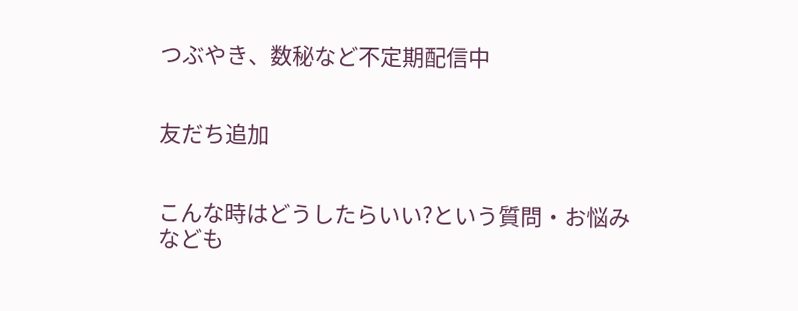つぶやき、数秘など不定期配信中


友だち追加


こんな時はどうしたらいい?という質問・お悩みなども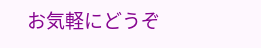お気軽にどうぞ